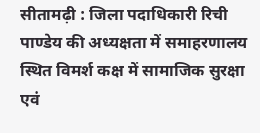सीतामढ़ी : जिला पदाधिकारी रिची पाण्डेय की अध्यक्षता में समाहरणालय स्थित विमर्श कक्ष में सामाजिक सुरक्षा एवं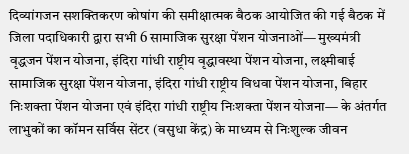दिव्यांगजन सशक्तिकरण कोषांग की समीक्षात्मक बैठक आयोजित की गई बैठक में जिला पदाधिकारी द्वारा सभी 6 सामाजिक सुरक्षा पेंशन योजनाओं— मुख्यमंत्री वृद्धजन पेंशन योजना, इंदिरा गांधी राष्ट्रीय वृद्धावस्था पेंशन योजना, लक्ष्मीबाई सामाजिक सुरक्षा पेंशन योजना, इंदिरा गांधी राष्ट्रीय विधवा पेंशन योजना, बिहार निःशक्ता पेंशन योजना एवं इंदिरा गांधी राष्ट्रीय निःशक्ता पेंशन योजना— के अंतर्गत लाभुकों का कॉमन सर्विस सेंटर (वसुधा केंद्र) के माध्यम से निःशुल्क जीवन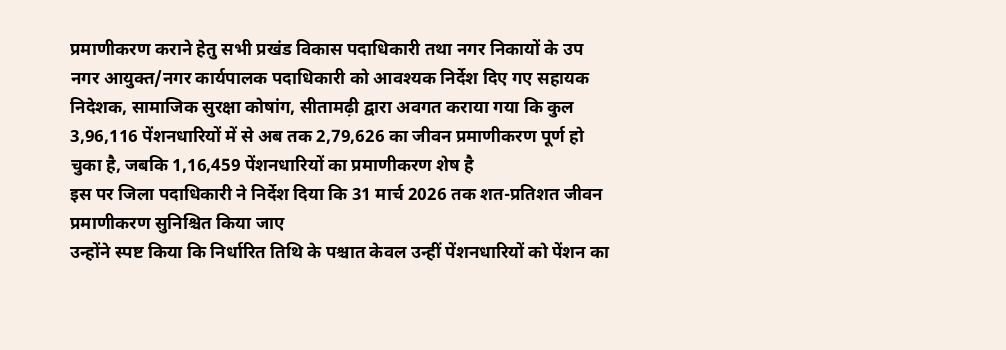प्रमाणीकरण कराने हेतु सभी प्रखंड विकास पदाधिकारी तथा नगर निकायों के उप नगर आयुक्त/नगर कार्यपालक पदाधिकारी को आवश्यक निर्देश दिए गए सहायक निदेशक, सामाजिक सुरक्षा कोषांग, सीतामढ़ी द्वारा अवगत कराया गया कि कुल 3,96,116 पेंशनधारियों में से अब तक 2,79,626 का जीवन प्रमाणीकरण पूर्ण हो चुका है, जबकि 1,16,459 पेंशनधारियों का प्रमाणीकरण शेष है
इस पर जिला पदाधिकारी ने निर्देश दिया कि 31 मार्च 2026 तक शत-प्रतिशत जीवन प्रमाणीकरण सुनिश्चित किया जाए
उन्होंने स्पष्ट किया कि निर्धारित तिथि के पश्चात केवल उन्हीं पेंशनधारियों को पेंशन का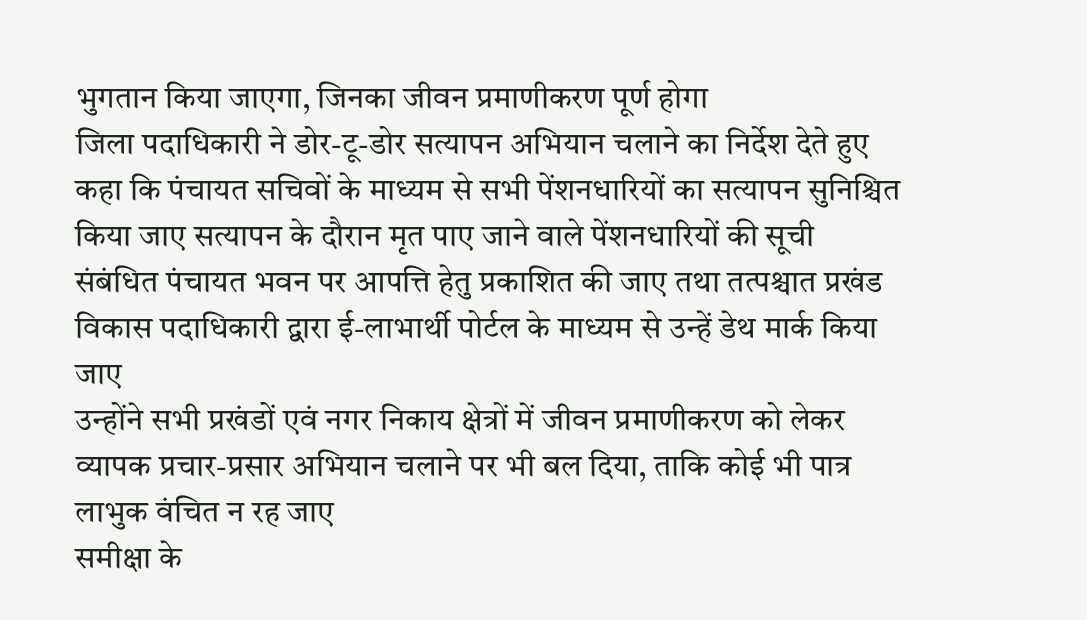भुगतान किया जाएगा, जिनका जीवन प्रमाणीकरण पूर्ण होगा
जिला पदाधिकारी ने डोर-टू-डोर सत्यापन अभियान चलाने का निर्देश देते हुए कहा कि पंचायत सचिवों के माध्यम से सभी पेंशनधारियों का सत्यापन सुनिश्चित किया जाए सत्यापन के दौरान मृत पाए जाने वाले पेंशनधारियों की सूची संबंधित पंचायत भवन पर आपत्ति हेतु प्रकाशित की जाए तथा तत्पश्चात प्रखंड विकास पदाधिकारी द्वारा ई-लाभार्थी पोर्टल के माध्यम से उन्हें डेथ मार्क किया जाए
उन्होंने सभी प्रखंडों एवं नगर निकाय क्षेत्रों में जीवन प्रमाणीकरण को लेकर व्यापक प्रचार-प्रसार अभियान चलाने पर भी बल दिया, ताकि कोई भी पात्र लाभुक वंचित न रह जाए
समीक्षा के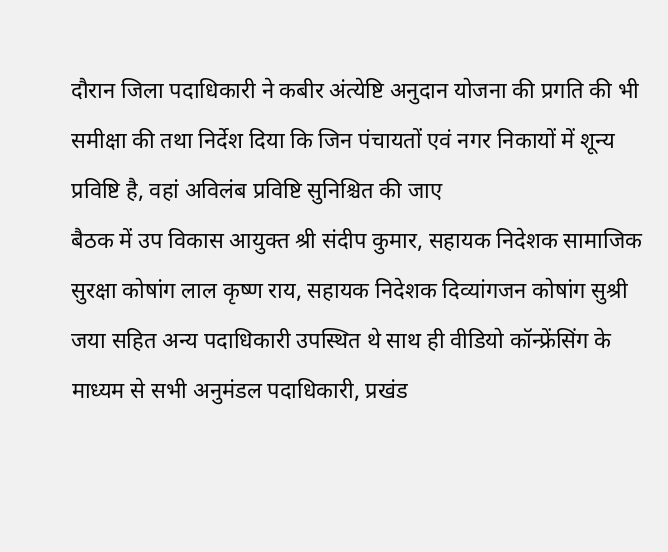दौरान जिला पदाधिकारी ने कबीर अंत्येष्टि अनुदान योजना की प्रगति की भी समीक्षा की तथा निर्देश दिया कि जिन पंचायतों एवं नगर निकायों में शून्य प्रविष्टि है, वहां अविलंब प्रविष्टि सुनिश्चित की जाए
बैठक में उप विकास आयुक्त श्री संदीप कुमार, सहायक निदेशक सामाजिक सुरक्षा कोषांग लाल कृष्ण राय, सहायक निदेशक दिव्यांगजन कोषांग सुश्री जया सहित अन्य पदाधिकारी उपस्थित थे साथ ही वीडियो कॉन्फ्रेंसिंग के माध्यम से सभी अनुमंडल पदाधिकारी, प्रखंड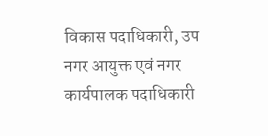विकास पदाधिकारी, उप नगर आयुक्त एवं नगर कार्यपालक पदाधिकारी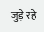जुड़े रहे